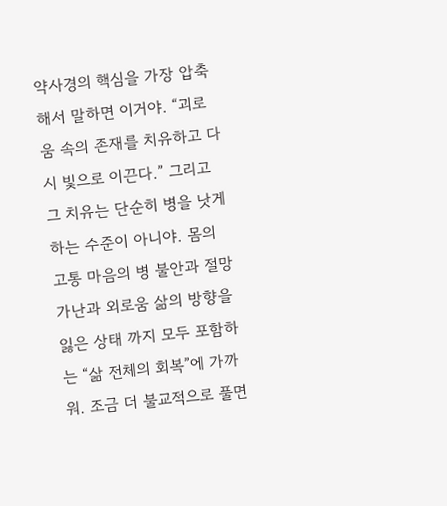약사경의 핵심을 가장 압축해서 말하면 이거야. “괴로움 속의 존재를 치유하고 다시 빛으로 이끈다.” 그리고 그 치유는 단순히 병을 낫게 하는 수준이 아니야. 몸의 고통 마음의 병 불안과 절망 가난과 외로움 삶의 방향을 잃은 상태 까지 모두 포함하는 “삶 전체의 회복”에 가까워. 조금 더 불교적으로 풀면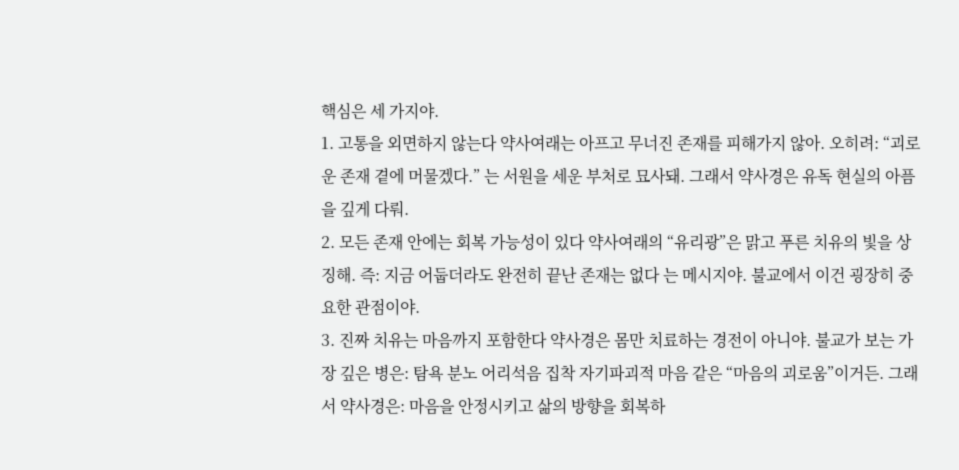핵심은 세 가지야.
1. 고통을 외면하지 않는다 약사여래는 아프고 무너진 존재를 피해가지 않아. 오히려: “괴로운 존재 곁에 머물겠다.” 는 서원을 세운 부처로 묘사돼. 그래서 약사경은 유독 현실의 아픔을 깊게 다뤄.
2. 모든 존재 안에는 회복 가능성이 있다 약사여래의 “유리광”은 맑고 푸른 치유의 빛을 상징해. 즉: 지금 어둡더라도 완전히 끝난 존재는 없다 는 메시지야. 불교에서 이건 굉장히 중요한 관점이야.
3. 진짜 치유는 마음까지 포함한다 약사경은 몸만 치료하는 경전이 아니야. 불교가 보는 가장 깊은 병은: 탐욕 분노 어리석음 집착 자기파괴적 마음 같은 “마음의 괴로움”이거든. 그래서 약사경은: 마음을 안정시키고 삶의 방향을 회복하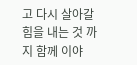고 다시 살아갈 힘을 내는 것 까지 함께 이야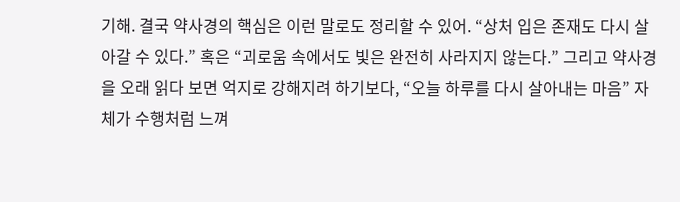기해. 결국 약사경의 핵심은 이런 말로도 정리할 수 있어. “상처 입은 존재도 다시 살아갈 수 있다.” 혹은 “괴로움 속에서도 빛은 완전히 사라지지 않는다.” 그리고 약사경을 오래 읽다 보면 억지로 강해지려 하기보다, “오늘 하루를 다시 살아내는 마음” 자체가 수행처럼 느껴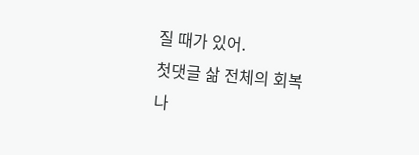질 때가 있어.
첫댓글 삶 전체의 회복
나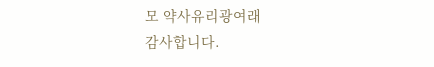모 약사유리광여래
감사합니다.